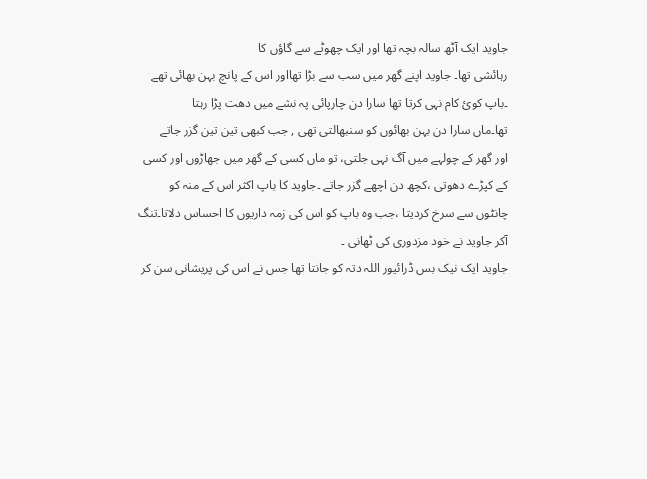جاوید ایک آٹھ سالہ بچہ تھا اور ایک چھوٹے سے گاؤں کا
رہائشی تھا۔ جاوید اپنے گھر میں سب سے بڑا تھااور اس کے پانچ بہن بھائی تھے
۔باپ کوئ کام نہی کرتا تھا سارا دن چارپائی پہ نشے میں دھت پڑا رہتا
تھا۔ماں سارا دن بہن بھائوں کو سنبھالتی تھی , جب کبھی تین تین گزر جاتے
اور گھر کے چولہے میں آگ نہی جلتی، تو ماں کسی کے گھر میں جھاڑوں اور کسی
کے کپڑے دھوتی ،کچھ دن اچھے گزر جاتے ۔جاوید کا باپ اکثر اس کے منہ کو
چانٹوں سے سرخ کردیتا ،جب وہ باپ کو اس کی زمہ داریوں کا احساس دلاتا۔تنگ
آکر جاوید نے خود مزدوری کی ٹھانی ۔
جاوید ایک نیک بس ڈرائیور اللہ دتہ کو جانتا تھا جس نے اس کی پریشانی سن کر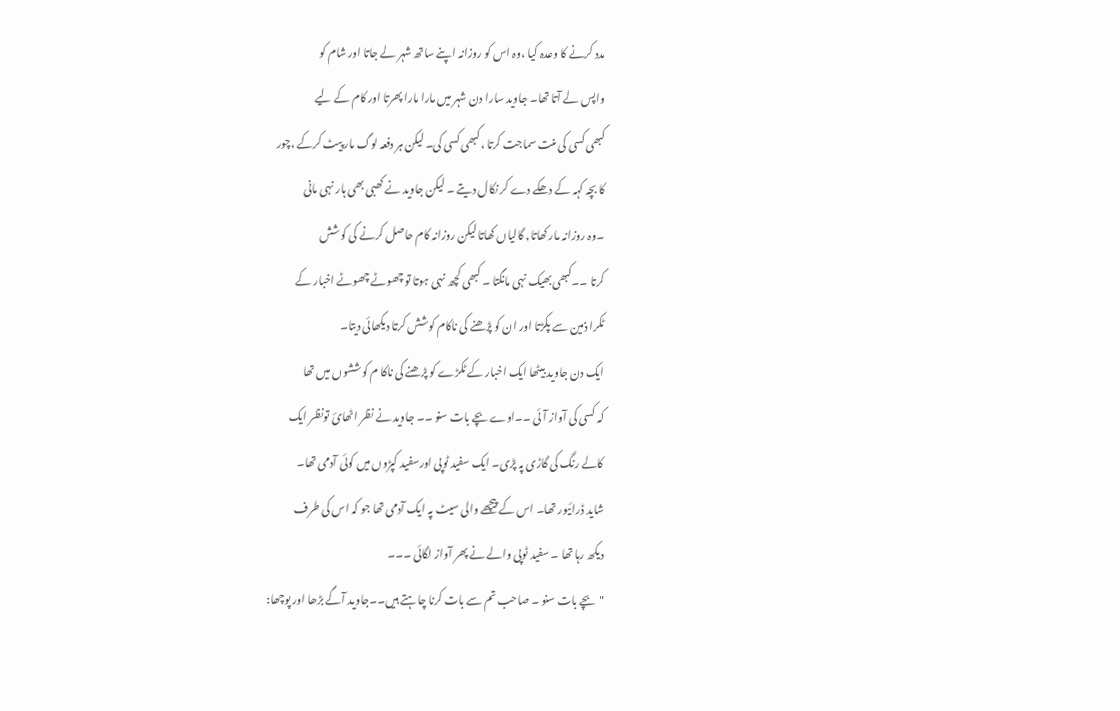مدد کرنے کا وعدہ کیا ،وہ اس کو روزانہ اپنے ساتھ شہر لے جاتا اور شام کو
واپس لے آتا تھا۔ جاوید سارا دن شہر میں مارا مارا پھرتا اور کام کے لیے
کبھی کسی کی منت سماجت کرتا ،کبھی کسی کی۔ لیکن ہر دفعہ لوگ مار پیٹ کرکے ،چور
کا بچہ کہہ کے دھکے دے کر نکال دیتے ۔ لیکن جاوید نے کھبی بھی ہار نہی مانی
۔وہ روزانہ مار کھاتا, گالیاں کھاتا لیکن روزانہ کام حاصل کرنے کی کوشش
کرتا ۔۔کبھی بھیک نہی مانگتا ۔ کبھی کچھ نہی ہوتا تو چھوٹے چھوٹے اخبار کے
ٹکرا ذمین سے پکڑتا اور ان کو پڑھنے کی ناکام کوشش کرتا دیکھائی دیتا۔
ایک دن جاوید بیٹھا ایک اخبار کے ٹکڑے کو پڑھنے کی ناکا م کوششوں میں تھا
کہ کسی کی آواز آئی ۔۔اوے بچے بات سنو ۔۔ جاوید نے نظر اٹھائ تونظر ایک
کالے رنگ کی گاڑی پہ پڑی۔ ایک سفید ٹوپی اورسفید کپڑوں میں کوئی آدمی تھا۔
شاید ڈرائیور تھا۔ اس کے پیچھے والی سیٹ پہ ایک آدمی تھا جو کہ اس کی طرف
دیکھ رہا تھا ۔ سفید ٹوپی والے نے پھر آواز لگائی ۔۔۔
"بچے بات سنو ۔ صاحب تم سے بات کرنا چاہتے ہیں۔۔جاوید آگے بڑھا اور پوچھا: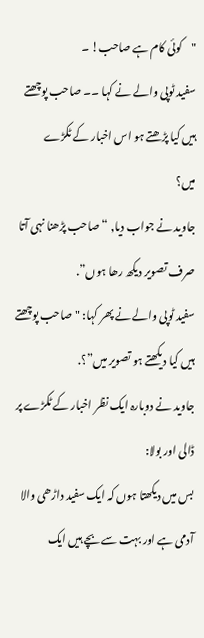"کوئی کام ہے صاحب! ۔
سفید ٹوپی والے نے کہا ۔۔ صاحب پوچھتے ہیں کیا پڑھتے ہو اس اخبار کے ٹکڑے
میں؟
جاوید نے جواب دیا, “صاحب پڑھنا نہی آتا صرف تصویر دیکھ رھا ہوں”.
سفید ٹوپی والے نے پھر کہا: "صاحب پوچھتے ہیں کیا دیکھتے ہو تصویر میں”؟.
جاوید نے دوبارہ ایک نظر اخبار کے ٹکڑے پر ڈالی اور بولا:
بس میں دیکھتا ہوں کہ ایک سفید داڑھی والا آدمی ہے اور بہت سے بچے ہیں ایک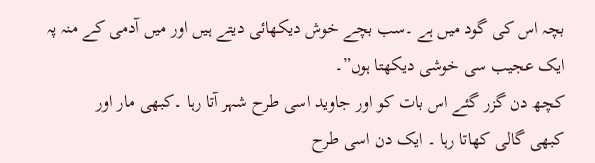بچہ اس کی گود میں ہے ۔سب بچے خوش دیکھائی دیتے ہیں اور میں آدمی کے منہ پہ
ایک عجیب سی خوشی دیکھتا ہوں”۔
کچھ دن گزر گئے اس بات کو اور جاوید اسی طرح شہر آتا رہا ۔کبھی مار اور
کبھی گالی کھاتا رہا ۔ ایک دن اسی طرح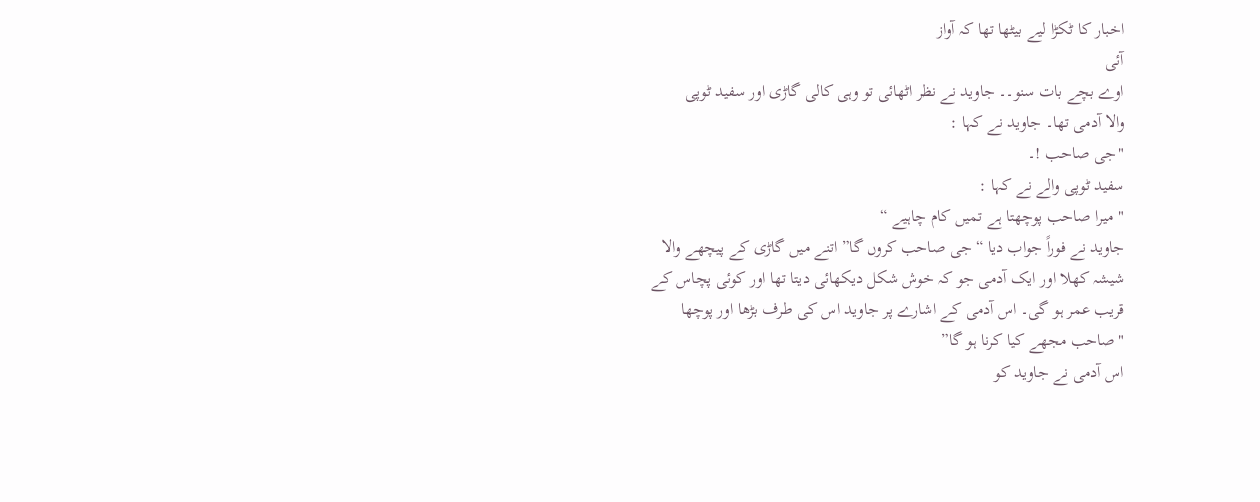اخبار کا ٹکڑا لیے بیٹھا تھا کہ آواز
آئی
اوے بچے بات سنو۔۔ جاوید نے نظر اٹھائی تو وہی کالی گاڑی اور سفید ٹوپی
والا آدمی تھا۔ جاوید نے کہا :
"جی صاحب !۔
سفید ٹوپی والے نے کہا :
" میرا صاحب پوچھتا ہے تمیں کام چاہیے “
جاوید نے فوراً جواب دیا “ جی صاحب کروں گا” اتنے میں گاڑی کے پیچھے والا
شیشہ کھلا اور ایک آدمی جو کہ خوش شکل دیکھائی دیتا تھا اور کوئی پچاس کے
قریب عمر ہو گی۔ اس آدمی کے اشارے پر جاوید اس کی طرف بڑھا اور پوچھا
"صاحب مجھے کیا کرنا ہو گا”
اس آدمی نے جاوید کو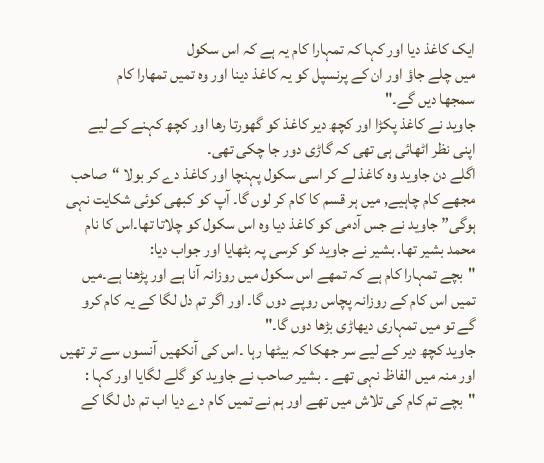ایک کاغذ دیا اور کہا کہ تمہارا کام یہ ہے کہ اس سکول
میں چلے جاؤ اور ان کے پرنسپل کو یہ کاغذ دینا اور وہ تمیں تمھارا کام
سمجھا دیں گے۔"
جاوید نے کاغذ پکڑا اور کچھ دیر کاغذ کو گھورتا رھا اور کچھ کہنے کے لیے
اپنی نظر اٹھائی ہی تھی کہ گاڑی دور جا چکی تھی۔
اگلے دن جاوید وہ کاغذ لے کر اسی سکول پہنچا اور کاغذ دے کر بولا “صاحب
مجھے کام چاہیے, میں ہر قسم کا کام کر لوں گا۔ آپ کو کبھی کوئی شکایت نہی
ہوگی” جاوید نے جس آدمی کو کاغذ دیا وہ اس سکول کو چلاتا تھا۔اس کا نام
محمد بشیر تھا. بشیر نے جاوید کو کرسی پہ بٹھایا اور جواب دیا:
"بچے تمہارا کام ہے کہ تمھے اس سکول میں روزانہ آنا ہے اور پڑھنا ہے۔میں
تمیں اس کام کے روزانہ پچاس روپے دوں گا۔ اور اگر تم دل لگا کے یہ کام کرو
گے تو میں تمہاری دیھاڑی بڑھا دوں گا۔"
جاوید کچھ دیر کے لیے سر جھکا کہ بیٹھا رہا ۔اس کی آنکھیں آنسوں سے تر تھیں
اور منہ میں الفاظ نہی تھے ۔ بشیر صاحب نے جاوید کو گلے لگایا اور کہا :
"بچے تم کام کی تلاش میں تھے اور ہم نے تمیں کام دے دیا اب تم دل لگا کے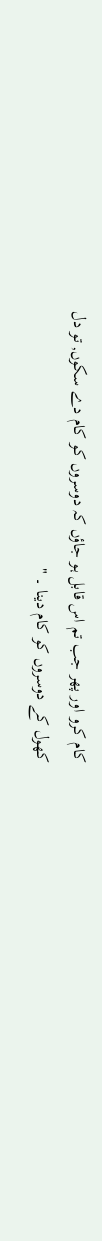کام کرو اور پھر جب تم اس قابل ہو جاؤں کہ دوسروں کو کام دے سکوں, تو دل
کھول کے دوسروں کو کام دینا ۔ "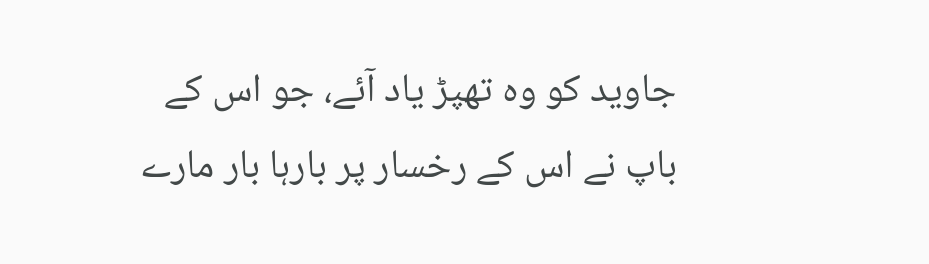جاوید کو وہ تھپڑ یاد آئے، جو اس کے باپ نے اس کے رخسار پر بارہا بار مارے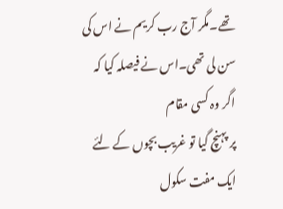تھے۔مگر آج رب کریم نے اس کی سن لی تھی۔اس نے فیصلہ کیا کہ اگر وہ کسی مقام
پر پہنچ گیا تو غریب بچوں کے لئے ایک مفت سکول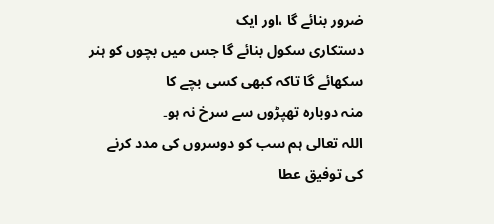ضرور بنائے گا ،اور ایک
دستکاری سکول بنائے گا جس میں بچوں کو ہنر سکھائے گا تاکہ کبھی کسی بچے کا
منہ دوبارہ تھپڑوں سے سرخ نہ ہو۔
اللہ تعالی ہم سب کو دوسروں کی مدد کرنے کی توفیق عطا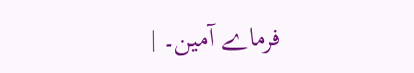فرماے آمین۔ |